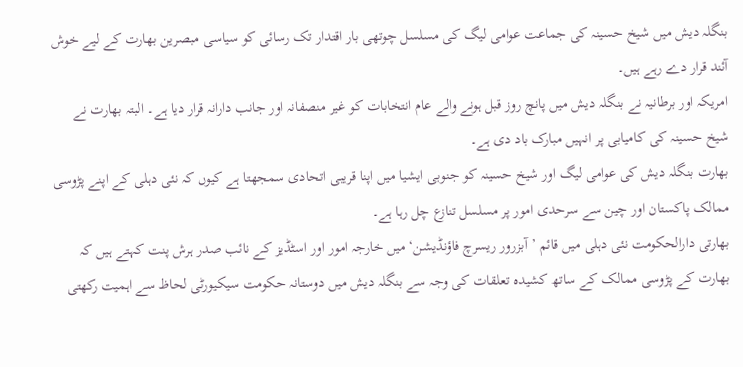بنگلہ دیش میں شیخ حسینہ کی جماعت عوامی لیگ کی مسلسل چوتھی بار اقتدار تک رسائی کو سیاسی مبصرین بھارت کے لیے خوش آئند قرار دے رہے ہیں۔
امریکہ اور برطانیہ نے بنگلہ دیش میں پانچ روز قبل ہونے والے عام انتخابات کو غیر منصفانہ اور جانب دارانہ قرار دیا ہے۔ البتہ بھارت نے شیخ حسینہ کی کامیابی پر انہیں مبارک باد دی ہے۔
بھارت بنگلہ دیش کی عوامی لیگ اور شیخ حسینہ کو جنوبی ایشیا میں اپنا قریبی اتحادی سمجھتا ہے کیوں کہ نئی دہلی کے اپنے پڑوسی ممالک پاکستان اور چین سے سرحدی امور پر مسلسل تنازع چل رہا ہے۔
بھارتی دارالحکومت نئی دہلی میں قائم ’آبزرور ریسرچ فاؤنڈیشن‘ میں خارجہ امور اور اسٹڈیز کے نائب صدر ہرش پنت کہتے ہیں کہ بھارت کے پڑوسی ممالک کے ساتھ کشیدہ تعلقات کی وجہ سے بنگلہ دیش میں دوستانہ حکومت سیکیورٹی لحاظ سے اہمیت رکھتی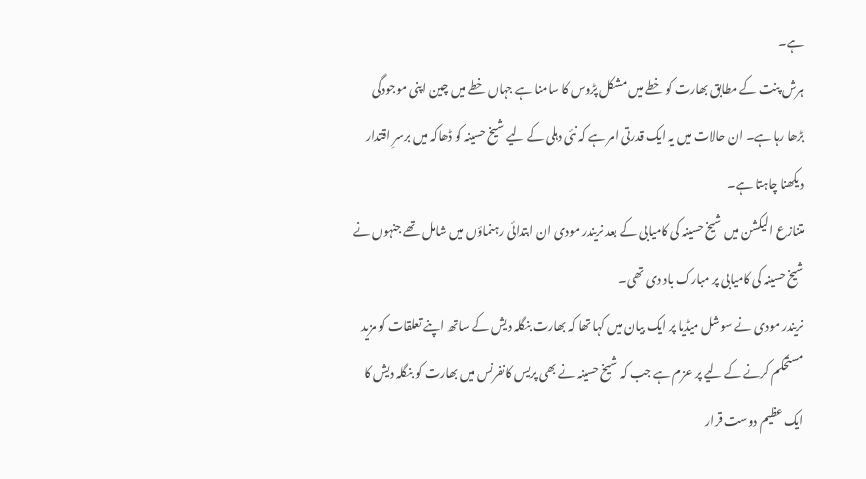ہے۔
ہرش پنت کے مطابق بھارت کو خطے میں مشکل پڑوس کا سامنا ہے جہاں خطے میں چین اپنی موجودگی بڑھا رہا ہے۔ ان حالات میں یہ ایک قدرتی امر ہے کہ نئی دہلی کے لیے شیخ حسینہ کو ڈھاکہ میں برسرِ اقتدار دیکھنا چاہتا ہے۔
متنازع الیکشن میں شیخ حسینہ کی کامیابی کے بعد نریندر مودی ان ابتدائی رہنماؤں میں شامل تھے جنہوں نے شیخ حسینہ کی کامیابی پر مبارک باد دی تھی۔
نریندر مودی نے سوشل میڈیا پر ایک بیان میں کہا تھا کہ بھارت بنگلہ دیش کے ساتھ اپنے تعلقات کو مزید مستحکم کرنے کے لیے پر عزم ہے جب کہ شیخ حسینہ نے بھی پریس کانفرنس میں بھارت کو بنگلہ دیش کا ایک عظیم دوست قرار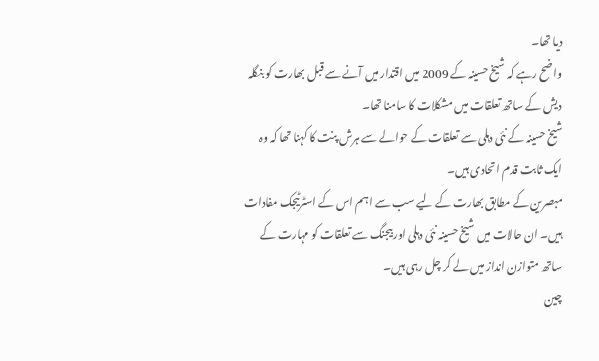دیا تھا۔
واضح رہے کہ شیخ حسینہ کے 2009 میں اقتدار میں آنے سے قبل بھارت کو بنگلہ دیش کے ساتھ تعلقات میں مشکلات کا سامنا تھا۔
شیخ حسینہ کے نئی دہلی سے تعلقات کے حوالے سے ہرش پنت کا کہنا تھا کہ وہ ایک ثابت قدم اتحادی ہیں۔
مبصرین کے مطابق بھارت کے لیے سب سے اہم اس کے اسٹرٹیجک مفادات ہیں۔ ان حالات میں شیخ حسینہ نئی دہلی اور بیجنگ سے تعلقات کو مہارت کے ساتھ متوازن انداز میں لے کر چل رہی ہیں۔
چین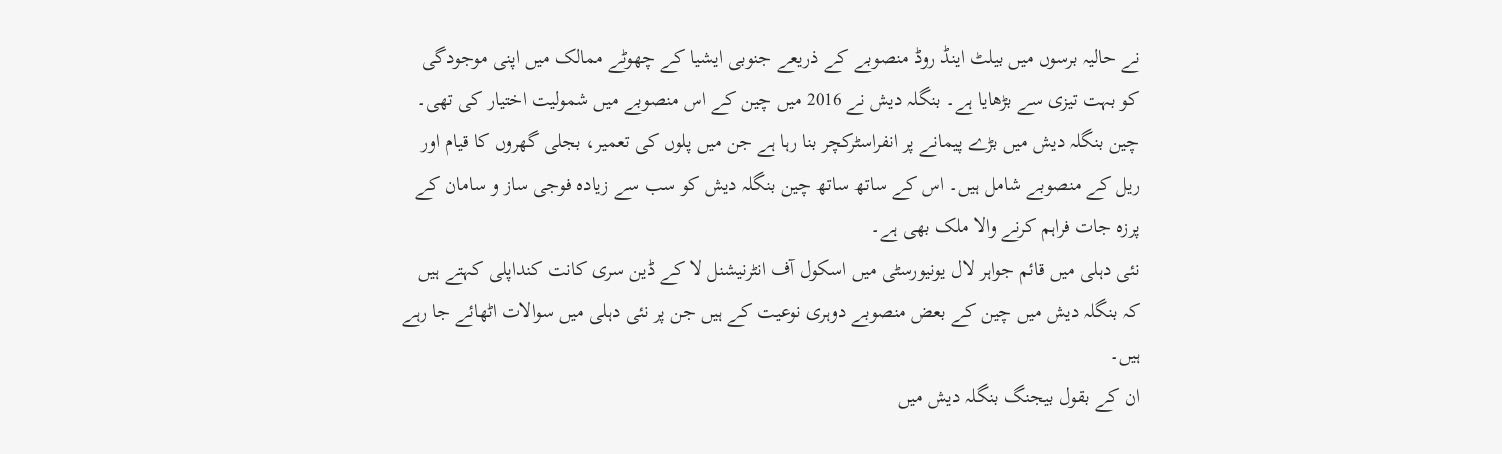نے حالیہ برسوں میں بیلٹ اینڈ روڈ منصوبے کے ذریعے جنوبی ایشیا کے چھوٹے ممالک میں اپنی موجودگی کو بہت تیزی سے بڑھایا ہے۔ بنگلہ دیش نے 2016 میں چین کے اس منصوبے میں شمولیت اختیار کی تھی۔
چین بنگلہ دیش میں بڑے پیمانے پر انفراسٹرکچر بنا رہا ہے جن میں پلوں کی تعمیر، بجلی گھروں کا قیام اور ریل کے منصوبے شامل ہیں۔ اس کے ساتھ ساتھ چین بنگلہ دیش کو سب سے زیادہ فوجی ساز و سامان کے پرزہ جات فراہم کرنے والا ملک بھی ہے۔
نئی دہلی میں قائم جواہر لال یونیورسٹی میں اسکول آف انٹرنیشنل لا کے ڈین سری کانت کنداپلی کہتے ہیں کہ بنگلہ دیش میں چین کے بعض منصوبے دوہری نوعیت کے ہیں جن پر نئی دہلی میں سوالات اٹھائے جا رہے ہیں۔
ان کے بقول بیجنگ بنگلہ دیش میں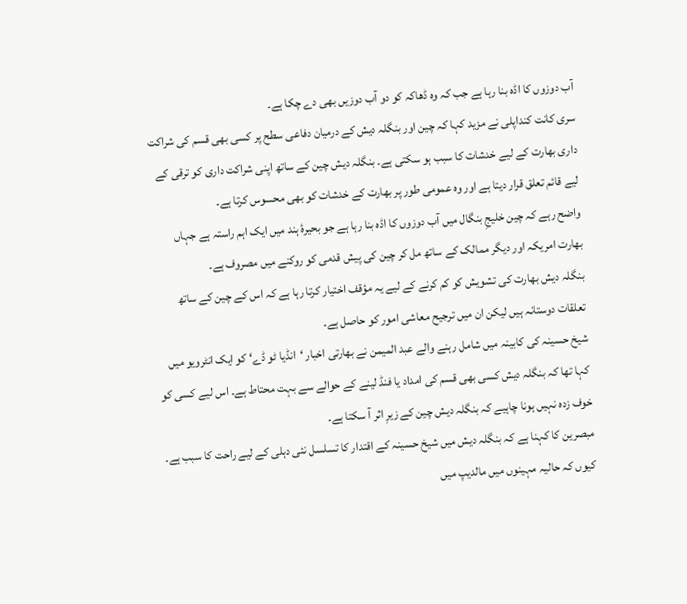آب دوزوں کا اڈہ بنا رہا ہے جب کہ وہ ڈھاکہ کو دو آب دوزیں بھی دے چکا ہے۔
سری کانت کنداپلی نے مزید کہا کہ چین اور بنگلہ دیش کے درمیان دفاعی سطح پر کسی بھی قسم کی شراکت داری بھارت کے لیے خدشات کا سبب ہو سکتی ہے۔ بنگلہ دیش چین کے ساتھ اپنی شراکت داری کو ترقی کے لیے قائم تعلق قرار دیتا ہے اور وہ عمومی طور پر بھارت کے خدشات کو بھی محسوس کرتا ہے۔
واضح رہے کہ چین خلیجِ بنگال میں آب دوزوں کا اڈہ بنا رہا ہے جو بحیرۂ ہند میں ایک اہم راستہ ہے جہاں بھارت امریکہ اور دیگر ممالک کے ساتھ مل کر چین کی پیش قدمی کو روکنے میں مصروف ہے۔
بنگلہ دیش بھارت کی تشویش کو کم کرنے کے لیے یہ مؤقف اختیار کرتا رہا ہے کہ اس کے چین کے ساتھ تعلقات دوستانہ ہیں لیکن ان میں ترجیح معاشی امور کو حاصل ہے۔
شیخ حسینہ کی کابینہ میں شامل رہنے والے عبد المیمن نے بھارتی اخبار ‘انڈیا ٹو ڈے‘ کو ایک انٹرویو میں کہا تھا کہ بنگلہ دیش کسی بھی قسم کی امداد یا فنڈ لینے کے حوالے سے بہت محتاط ہے۔ اس لیے کسی کو خوف زدہ نہیں ہونا چاہیے کہ بنگلہ دیش چین کے زیرِ اثر آ سکتا ہے۔
مبصرین کا کہنا ہے کہ بنگلہ دیش میں شیخ حسینہ کے اقتدار کا تسلسل نئی دہلی کے لیے راحت کا سبب ہے۔ کیوں کہ حالیہ مہینوں میں مالدیپ میں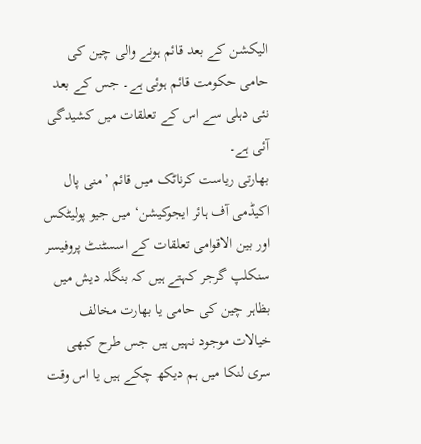الیکشن کے بعد قائم ہونے والی چین کی حامی حکومت قائم ہوئی ہے۔ جس کے بعد نئی دہلی سے اس کے تعلقات میں کشیدگی آئی ہے۔
بھارتی ریاست کرناٹک میں قائم ’منی پال اکیڈمی آف ہائر ایجوکیشن‘ میں جیو پولیٹکس اور بین الاقوامی تعلقات کے اسسٹنٹ پروفیسر سنکلپ گرجر کہتے ہیں کہ بنگلہ دیش میں بظاہر چین کی حامی یا بھارت مخالف خیالات موجود نہیں ہیں جس طرح کبھی سری لنکا میں ہم دیکھ چکے ہیں یا اس وقت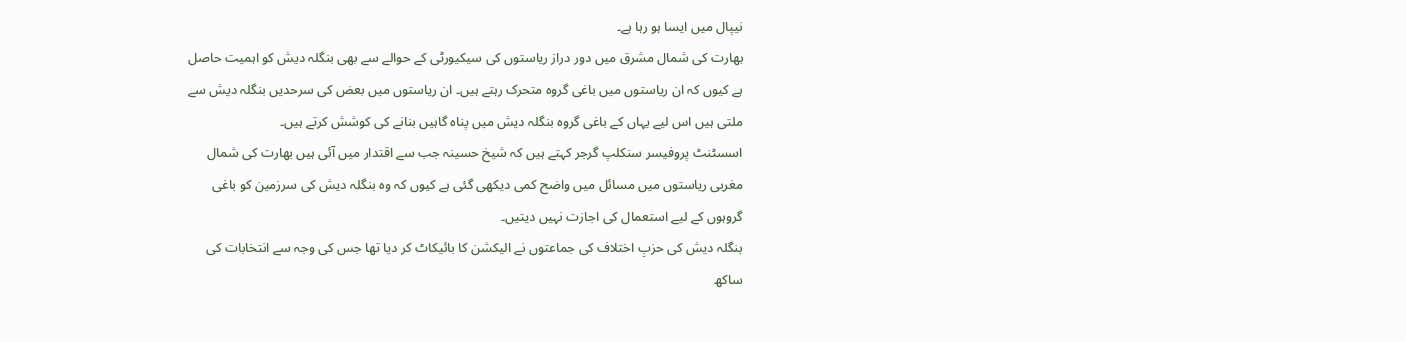نیپال میں ایسا ہو رہا ہے۔
بھارت کی شمال مشرق میں دور دراز ریاستوں کی سیکیورٹی کے حوالے سے بھی بنگلہ دیش کو اہمیت حاصل ہے کیوں کہ ان ریاستوں میں باغی گروہ متحرک رہتے ہیں۔ ان ریاستوں میں بعض کی سرحدیں بنگلہ دیش سے ملتی ہیں اس لیے یہاں کے باغی گروہ بنگلہ دیش میں پناہ گاہیں بنانے کی کوشش کرتے ہیں۔
اسسٹنٹ پروفیسر سنکلپ گرجر کہتے ہیں کہ شیخ حسینہ جب سے اقتدار میں آئی ہیں بھارت کی شمال مغربی ریاستوں میں مسائل میں واضح کمی دیکھی گئی ہے کیوں کہ وہ بنگلہ دیش کی سرزمین کو باغی گروہوں کے لیے استعمال کی اجازت نہیں دیتیں۔
بنگلہ دیش کی حزبِ اختلاف کی جماعتوں نے الیکشن کا بائیکاٹ کر دیا تھا جس کی وجہ سے انتخابات کی ساکھ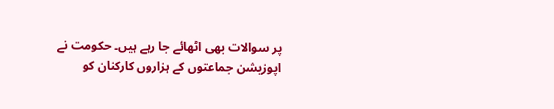پر سوالات بھی اٹھائے جا رہے ہیں۔ حکومت نے اپوزیشن جماعتوں کے ہزاروں کارکنان کو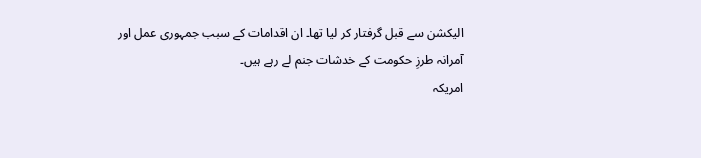الیکشن سے قبل گرفتار کر لیا تھا۔ ان اقدامات کے سبب جمہوری عمل اور آمرانہ طرزِ حکومت کے خدشات جنم لے رہے ہیں۔
امریکہ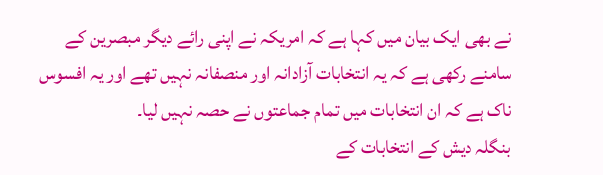نے بھی ایک بیان میں کہا ہے کہ امریکہ نے اپنی رائے دیگر مبصرین کے سامنے رکھی ہے کہ یہ انتخابات آزادانہ اور منصفانہ نہیں تھے اور یہ افسوس ناک ہے کہ ان انتخابات میں تمام جماعتوں نے حصہ نہیں لیا۔
بنگلہ دیش کے انتخابات کے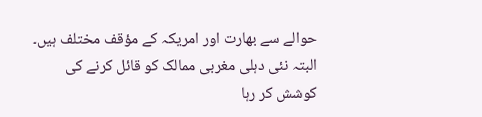حوالے سے بھارت اور امریکہ کے مؤقف مختلف ہیں۔ البتہ نئی دہلی مغربی ممالک کو قائل کرنے کی کوشش کر رہا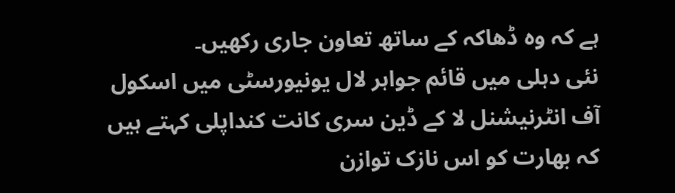ہے کہ وہ ڈھاکہ کے ساتھ تعاون جاری رکھیں۔
نئی دہلی میں قائم جواہر لال یونیورسٹی میں اسکول آف انٹرنیشنل لا کے ڈین سری کانت کنداپلی کہتے ہیں کہ بھارت کو اس نازک توازن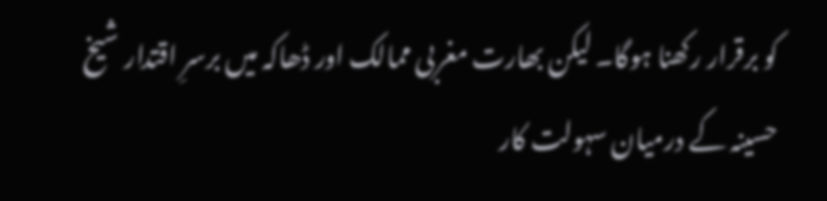کو برقرار رکھنا ہوگا۔ لیکن بھارت مغربی ممالک اور ڈھاکہ میں برسرِ اقتدار شیخ حسینہ کے درمیان سہولت کار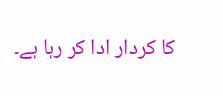کا کردار ادا کر رہا ہے۔